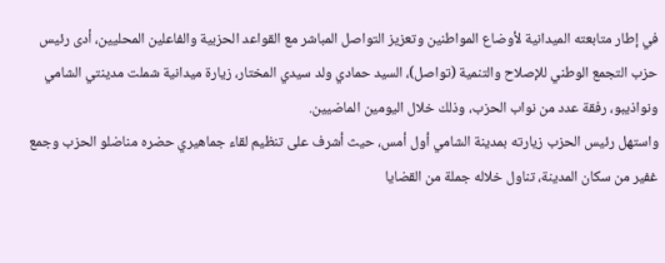في إطار متابعته الميدانية لأوضاع المواطنين وتعزيز التواصل المباشر مع القواعد الحزبية والفاعلين المحليين، أدى رئيس حزب التجمع الوطني للإصلاح والتنمية (تواصل)، السيد حمادي ولد سيدي المختار، زيارة ميدانية شملت مدينتي الشامي ونواذيبو، رفقة عدد من نواب الحزب، وذلك خلال اليومين الماضيين.
واستهل رئيس الحزب زيارته بمدينة الشامي أول أمس، حيث أشرف على تنظيم لقاء جماهيري حضره مناضلو الحزب وجمع غفير من سكان المدينة، تناول خلاله جملة من القضايا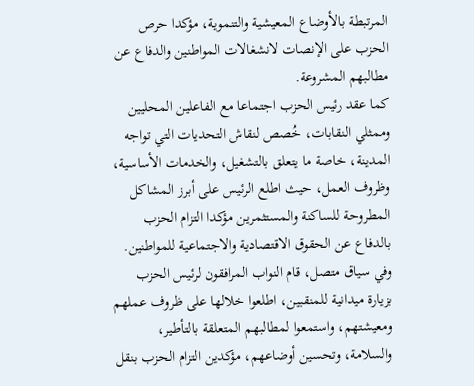المرتبطة بالأوضاع المعيشية والتنموية، مؤكدا حرص الحزب على الإنصات لانشغالات المواطنين والدفاع عن مطالبهم المشروعة.
كما عقد رئيس الحزب اجتماعا مع الفاعلين المحليين وممثلي النقابات، خُصص لنقاش التحديات التي تواجه المدينة، خاصة ما يتعلق بالتشغيل، والخدمات الأساسية، وظروف العمل، حيث اطلع الرئيس على أبرز المشاكل المطروحة للساكنة والمستثمرين مؤكدا التزام الحزب بالدفاع عن الحقوق الاقتصادية والاجتماعية للمواطنين.
وفي سياق متصل، قام النواب المرافقون لرئيس الحزب بزيارة ميدانية للمنقبين، اطلعوا خلالها على ظروف عملهم ومعيشتهم، واستمعوا لمطالبهم المتعلقة بالتأطير، والسلامة، وتحسين أوضاعهم، مؤكدين التزام الحزب بنقل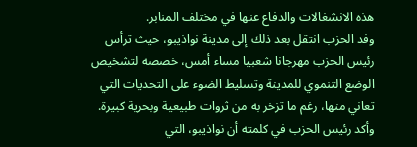هذه الانشغالات والدفاع عنها في مختلف المنابر.
وفد الحزب انتقل بعد ذلك إلى مدينة نواذيبو، حيث ترأس رئيس الحزب مهرجانا شعبيا مساء أمس، خصصه لتشخيص الوضع التنموي للمدينة وتسليط الضوء على التحديات التي تعاني منها، رغم ما تزخر به من ثروات طبيعية وبحرية كبيرة.
وأكد رئيس الحزب في كلمته أن نواذيبو، التي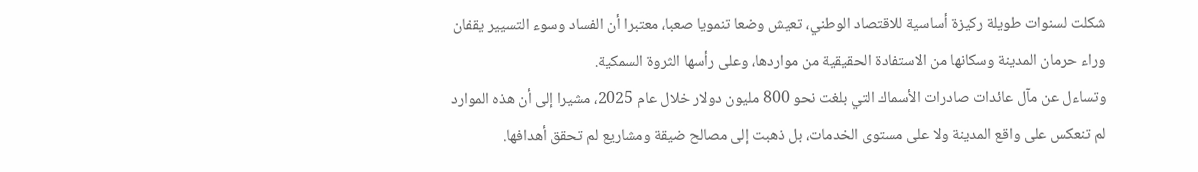شكلت لسنوات طويلة ركيزة أساسية للاقتصاد الوطني، تعيش وضعا تنمويا صعبا، معتبرا أن الفساد وسوء التسيير يقفان وراء حرمان المدينة وسكانها من الاستفادة الحقيقية من مواردها، وعلى رأسها الثروة السمكية.
وتساءل عن مآل عائدات صادرات الأسماك التي بلغت نحو 800 مليون دولار خلال عام 2025، مشيرا إلى أن هذه الموارد لم تنعكس على واقع المدينة ولا على مستوى الخدمات، بل ذهبت إلى مصالح ضيقة ومشاريع لم تحقق أهدافها.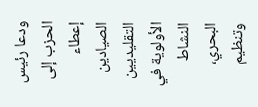ودعا رئيس الحزب إلى إعطاء الصيادين التقليديين الأولوية في النشاط البحري، وتنظيم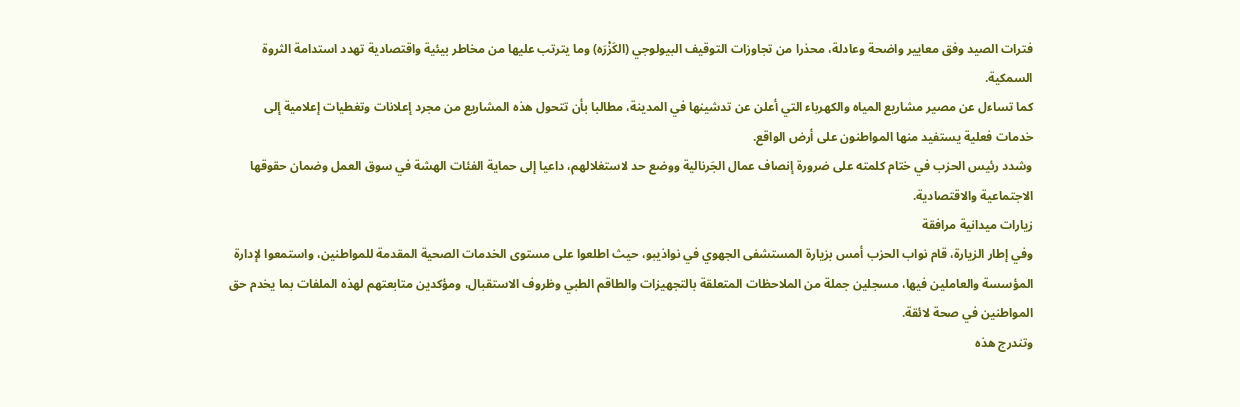فترات الصيد وفق معايير واضحة وعادلة، محذرا من تجاوزات التوقيف البيولوجي (الكَزْرَه) وما يترتب عليها من مخاطر بيئية واقتصادية تهدد استدامة الثروة السمكية.
كما تساءل عن مصير مشاريع المياه والكهرباء التي أعلن عن تدشينها في المدينة، مطالبا بأن تتحول هذه المشاريع من مجرد إعلانات وتغطيات إعلامية إلى خدمات فعلية يستفيد منها المواطنون على أرض الواقع.
وشدد رئيس الحزب في ختام كلمته على ضرورة إنصاف عمال الجَرنالية ووضع حد لاستغلالهم، داعيا إلى حماية الفئات الهشة في سوق العمل وضمان حقوقها الاجتماعية والاقتصادية.
زيارات ميدانية مرافقة
وفي إطار الزيارة، قام نواب الحزب أمس بزيارة المستشفى الجهوي في نواذيبو، حيث اطلعوا على مستوى الخدمات الصحية المقدمة للمواطنين، واستمعوا لإدارة المؤسسة والعاملين فيها، مسجلين جملة من الملاحظات المتعلقة بالتجهيزات والطاقم الطبي وظروف الاستقبال، ومؤكدين متابعتهم لهذه الملفات بما يخدم حق المواطنين في صحة لائقة.
وتندرج هذه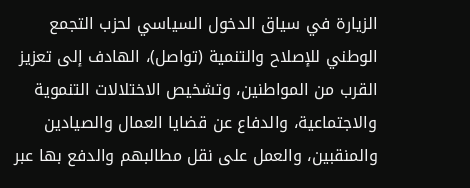الزيارة في سياق الدخول السياسي لحزب التجمع الوطني للإصلاح والتنمية (تواصل)، الهادف إلى تعزيز القرب من المواطنين، وتشخيص الاختلالات التنموية والاجتماعية، والدفاع عن قضايا العمال والصيادين والمنقبين، والعمل على نقل مطالبهم والدفع بها عبر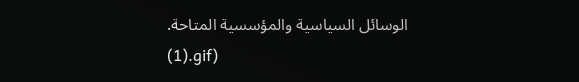الوسائل السياسية والمؤسسية المتاحة.
(1).gif)